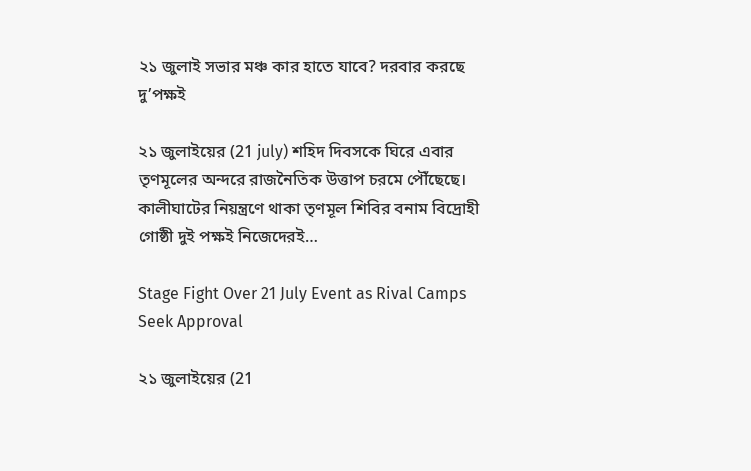২১ জুলাই সভার মঞ্চ কার হাতে যাবে? দরবার করছে দু’পক্ষই

২১ জুলাইয়ের (21 july) শহিদ দিবসকে ঘিরে এবার তৃণমূলের অন্দরে রাজনৈতিক উত্তাপ চরমে পৌঁছেছে। কালীঘাটের নিয়ন্ত্রণে থাকা তৃণমূল শিবির বনাম বিদ্রোহী গোষ্ঠী দুই পক্ষই নিজেদেরই…

Stage Fight Over 21 July Event as Rival Camps Seek Approval

২১ জুলাইয়ের (21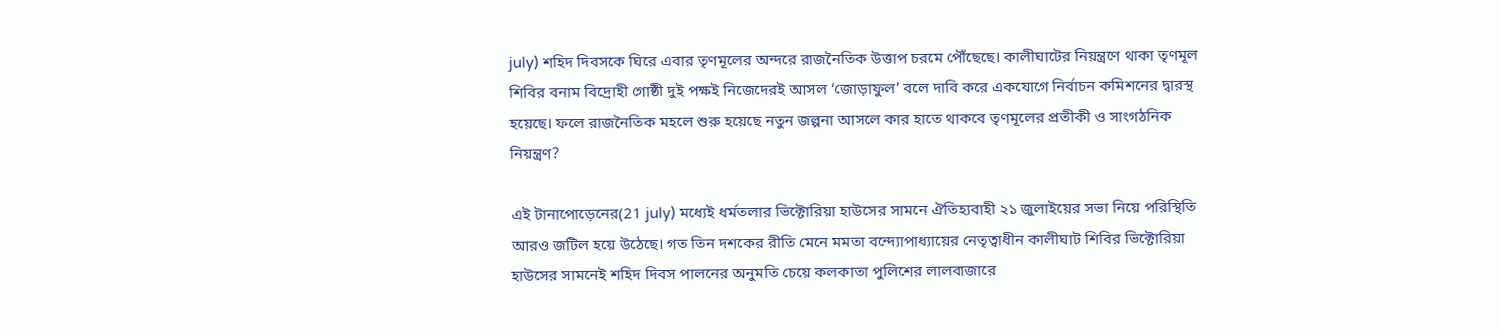july) শহিদ দিবসকে ঘিরে এবার তৃণমূলের অন্দরে রাজনৈতিক উত্তাপ চরমে পৌঁছেছে। কালীঘাটের নিয়ন্ত্রণে থাকা তৃণমূল শিবির বনাম বিদ্রোহী গোষ্ঠী দুই পক্ষই নিজেদেরই আসল ‘জোড়াফুল’ বলে দাবি করে একযোগে নির্বাচন কমিশনের দ্বারস্থ হয়েছে। ফলে রাজনৈতিক মহলে শুরু হয়েছে নতুন জল্পনা আসলে কার হাতে থাকবে তৃণমূলের প্রতীকী ও সাংগঠনিক নিয়ন্ত্রণ?

এই টানাপোড়েনের(21 july) মধ্যেই ধর্মতলার ভিক্টোরিয়া হাউসের সামনে ঐতিহ্যবাহী ২১ জুলাইয়ের সভা নিয়ে পরিস্থিতি আরও জটিল হয়ে উঠেছে। গত তিন দশকের রীতি মেনে মমতা বন্দ্যোপাধ্যায়ের নেতৃত্বাধীন কালীঘাট শিবির ভিক্টোরিয়া হাউসের সামনেই শহিদ দিবস পালনের অনুমতি চেয়ে কলকাতা পুলিশের লালবাজারে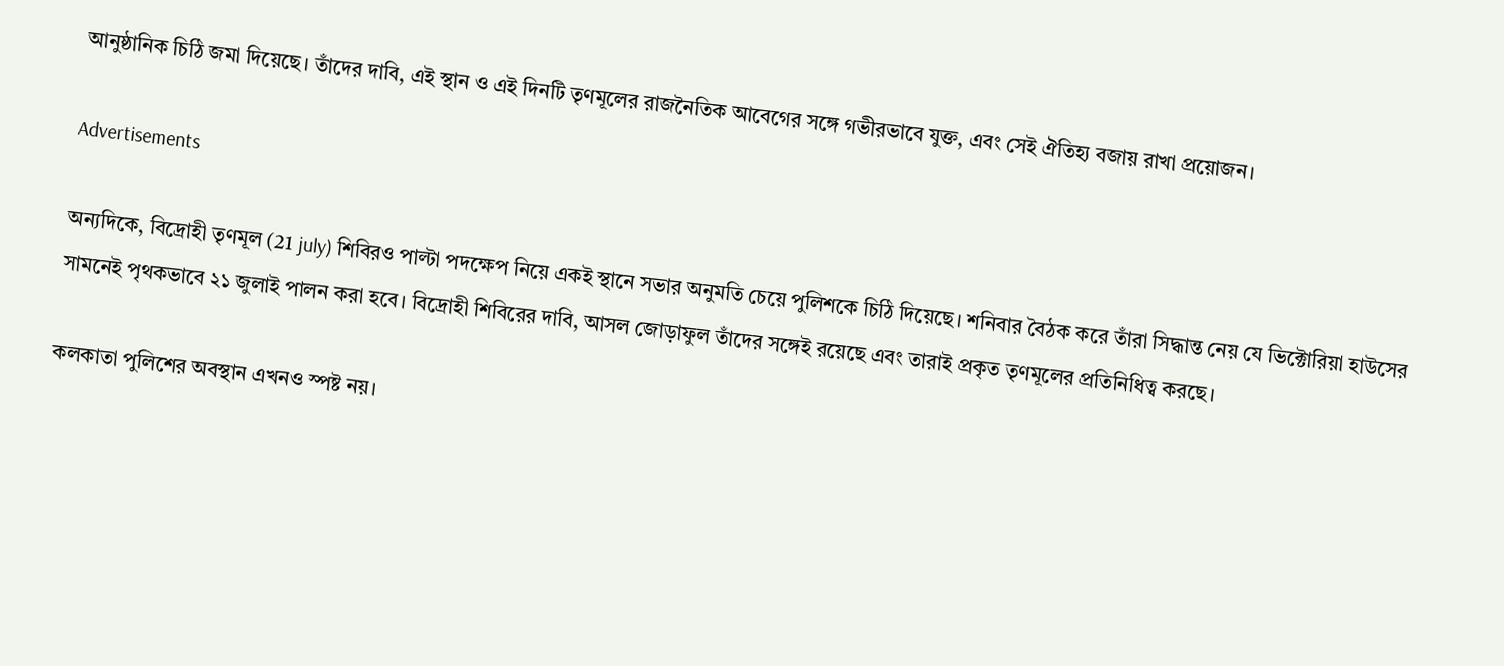আনুষ্ঠানিক চিঠি জমা দিয়েছে। তাঁদের দাবি, এই স্থান ও এই দিনটি তৃণমূলের রাজনৈতিক আবেগের সঙ্গে গভীরভাবে যুক্ত, এবং সেই ঐতিহ্য বজায় রাখা প্রয়োজন।

Advertisements

অন্যদিকে, বিদ্রোহী তৃণমূল (21 july) শিবিরও পাল্টা পদক্ষেপ নিয়ে একই স্থানে সভার অনুমতি চেয়ে পুলিশকে চিঠি দিয়েছে। শনিবার বৈঠক করে তাঁরা সিদ্ধান্ত নেয় যে ভিক্টোরিয়া হাউসের সামনেই পৃথকভাবে ২১ জুলাই পালন করা হবে। বিদ্রোহী শিবিরের দাবি, আসল জোড়াফুল তাঁদের সঙ্গেই রয়েছে এবং তারাই প্রকৃত তৃণমূলের প্রতিনিধিত্ব করছে।

কলকাতা পুলিশের অবস্থান এখনও স্পষ্ট নয়।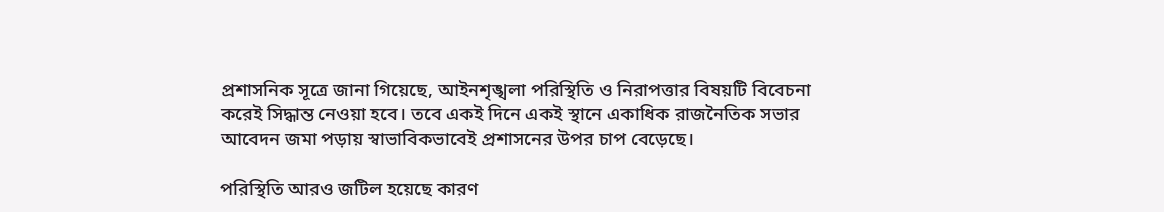প্রশাসনিক সূত্রে জানা গিয়েছে, আইনশৃঙ্খলা পরিস্থিতি ও নিরাপত্তার বিষয়টি বিবেচনা করেই সিদ্ধান্ত নেওয়া হবে। তবে একই দিনে একই স্থানে একাধিক রাজনৈতিক সভার আবেদন জমা পড়ায় স্বাভাবিকভাবেই প্রশাসনের উপর চাপ বেড়েছে।

পরিস্থিতি আরও জটিল হয়েছে কারণ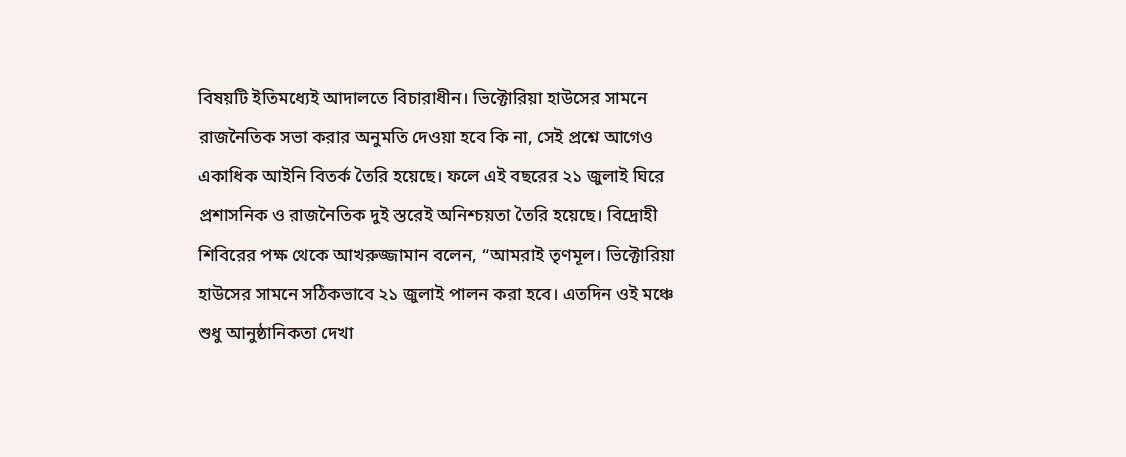বিষয়টি ইতিমধ্যেই আদালতে বিচারাধীন। ভিক্টোরিয়া হাউসের সামনে রাজনৈতিক সভা করার অনুমতি দেওয়া হবে কি না, সেই প্রশ্নে আগেও একাধিক আইনি বিতর্ক তৈরি হয়েছে। ফলে এই বছরের ২১ জুলাই ঘিরে প্রশাসনিক ও রাজনৈতিক দুই স্তরেই অনিশ্চয়তা তৈরি হয়েছে। বিদ্রোহী শিবিরের পক্ষ থেকে আখরুজ্জামান বলেন, “আমরাই তৃণমূল। ভিক্টোরিয়া হাউসের সামনে সঠিকভাবে ২১ জুলাই পালন করা হবে। এতদিন ওই মঞ্চে শুধু আনুষ্ঠানিকতা দেখা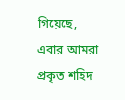গিয়েছে, এবার আমরা প্রকৃত শহিদ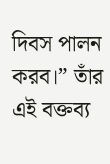দিবস পালন করব।” তাঁর এই বক্তব্য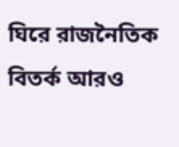ঘিরে রাজনৈতিক বিতর্ক আরও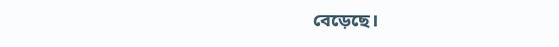বেড়েছে।